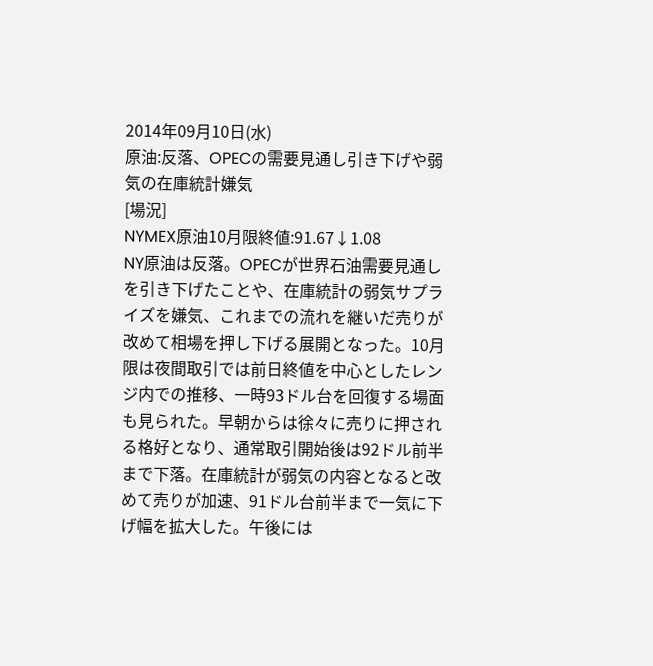2014年09月10日(水)
原油:反落、OPECの需要見通し引き下げや弱気の在庫統計嫌気
[場況]
NYMEX原油10月限終値:91.67↓1.08
NY原油は反落。OPECが世界石油需要見通しを引き下げたことや、在庫統計の弱気サプライズを嫌気、これまでの流れを継いだ売りが改めて相場を押し下げる展開となった。10月限は夜間取引では前日終値を中心としたレンジ内での推移、一時93ドル台を回復する場面も見られた。早朝からは徐々に売りに押される格好となり、通常取引開始後は92ドル前半まで下落。在庫統計が弱気の内容となると改めて売りが加速、91ドル台前半まで一気に下げ幅を拡大した。午後には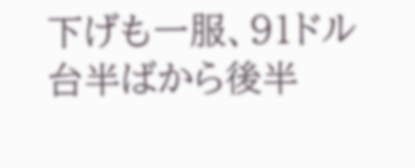下げも一服、91ドル台半ばから後半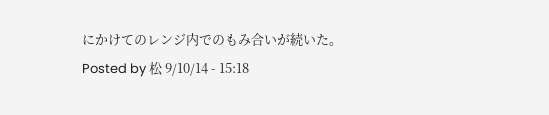にかけてのレンジ内でのもみ合いが続いた。
Posted by 松 9/10/14 - 15:18